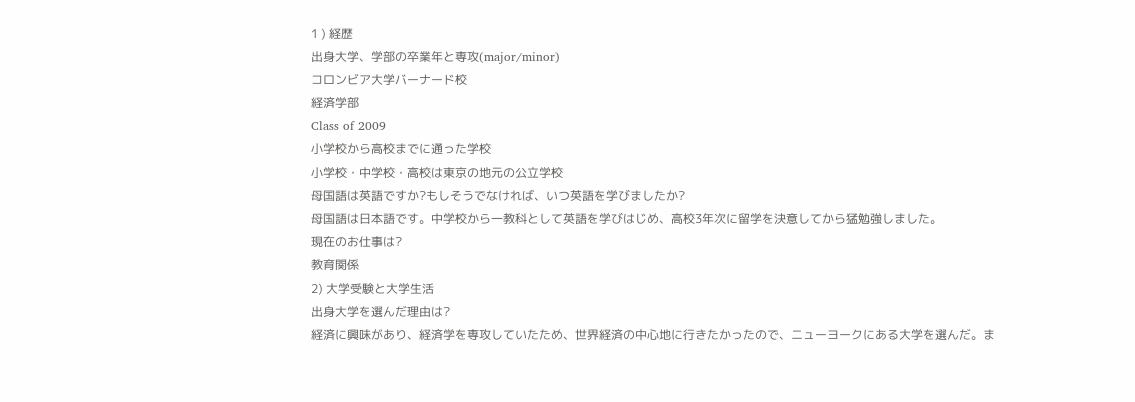1 ) 経歴
出身大学、学部の卒業年と専攻(major/minor)
コロンビア大学バーナード校
経済学部
Class of 2009
小学校から高校までに通った学校
小学校・中学校・高校は東京の地元の公立学校
母国語は英語ですか?もしそうでなければ、いつ英語を学びましたか?
母国語は日本語です。中学校から一教科として英語を学びはじめ、高校3年次に留学を決意してから猛勉強しました。
現在のお仕事は?
教育関係
2) 大学受験と大学生活
出身大学を選んだ理由は?
経済に興味があり、経済学を専攻していたため、世界経済の中心地に行きたかったので、ニューヨークにある大学を選んだ。ま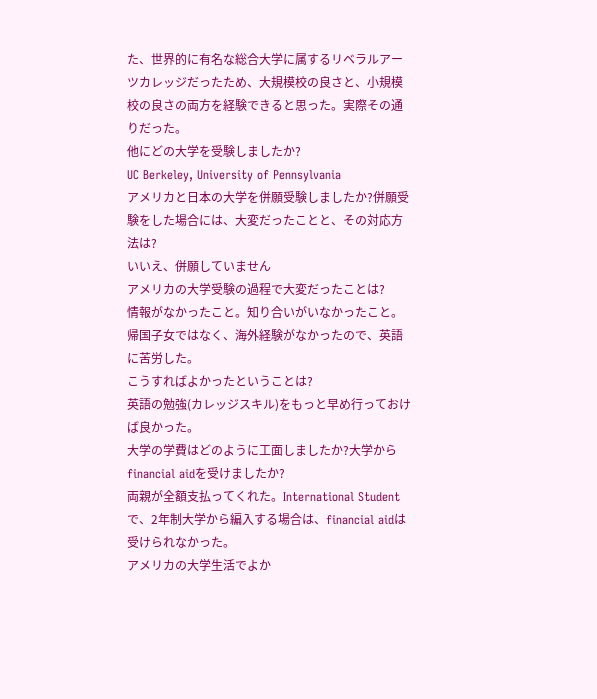た、世界的に有名な総合大学に属するリベラルアーツカレッジだったため、大規模校の良さと、小規模校の良さの両方を経験できると思った。実際その通りだった。
他にどの大学を受験しましたか?
UC Berkeley, University of Pennsylvania
アメリカと日本の大学を併願受験しましたか?併願受験をした場合には、大変だったことと、その対応方法は?
いいえ、併願していません
アメリカの大学受験の過程で大変だったことは?
情報がなかったこと。知り合いがいなかったこと。帰国子女ではなく、海外経験がなかったので、英語に苦労した。
こうすればよかったということは?
英語の勉強(カレッジスキル)をもっと早め行っておけば良かった。
大学の学費はどのように工面しましたか?大学からfinancial aidを受けましたか?
両親が全額支払ってくれた。International Studentで、2年制大学から編入する場合は、financial aidは受けられなかった。
アメリカの大学生活でよか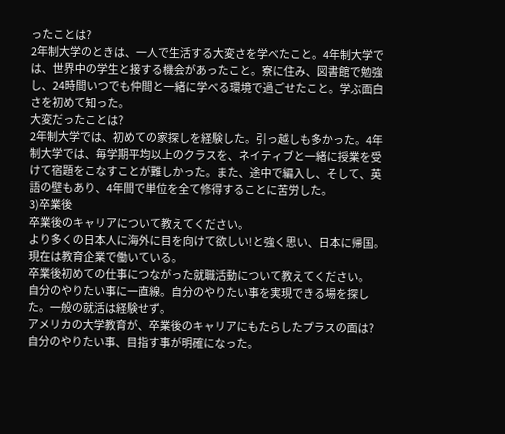ったことは?
2年制大学のときは、一人で生活する大変さを学べたこと。4年制大学では、世界中の学生と接する機会があったこと。寮に住み、図書館で勉強し、24時間いつでも仲間と一緒に学べる環境で過ごせたこと。学ぶ面白さを初めて知った。
大変だったことは?
2年制大学では、初めての家探しを経験した。引っ越しも多かった。4年制大学では、毎学期平均以上のクラスを、ネイティブと一緒に授業を受けて宿題をこなすことが難しかった。また、途中で編入し、そして、英語の壁もあり、4年間で単位を全て修得することに苦労した。
3)卒業後
卒業後のキャリアについて教えてください。
より多くの日本人に海外に目を向けて欲しい!と強く思い、日本に帰国。現在は教育企業で働いている。
卒業後初めての仕事につながった就職活動について教えてください。
自分のやりたい事に一直線。自分のやりたい事を実現できる場を探した。一般の就活は経験せず。
アメリカの大学教育が、卒業後のキャリアにもたらしたプラスの面は?
自分のやりたい事、目指す事が明確になった。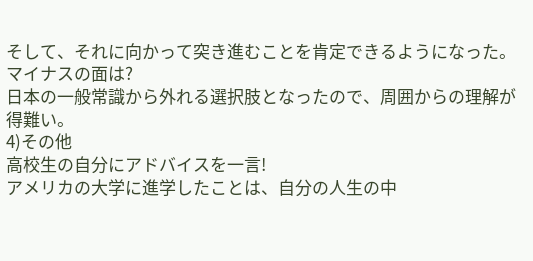そして、それに向かって突き進むことを肯定できるようになった。
マイナスの面は?
日本の一般常識から外れる選択肢となったので、周囲からの理解が得難い。
4)その他
高校生の自分にアドバイスを一言!
アメリカの大学に進学したことは、自分の人生の中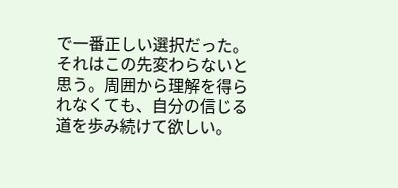で一番正しい選択だった。それはこの先変わらないと思う。周囲から理解を得られなくても、自分の信じる道を歩み続けて欲しい。